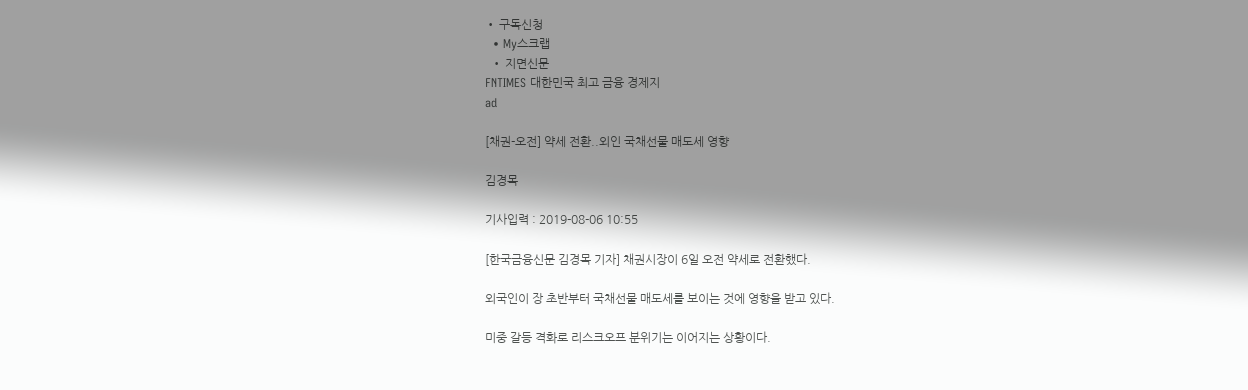• 구독신청
  • My스크랩
  • 지면신문
FNTIMES 대한민국 최고 금융 경제지
ad

[채권-오전] 약세 전환..외인 국채선물 매도세 영향

김경목

기사입력 : 2019-08-06 10:55

[한국금융신문 김경목 기자] 채권시장이 6일 오전 약세로 전환했다.

외국인이 장 초반부터 국채선물 매도세를 보이는 것에 영향을 받고 있다.

미중 갈등 격화로 리스크오프 분위기는 이어지는 상황이다.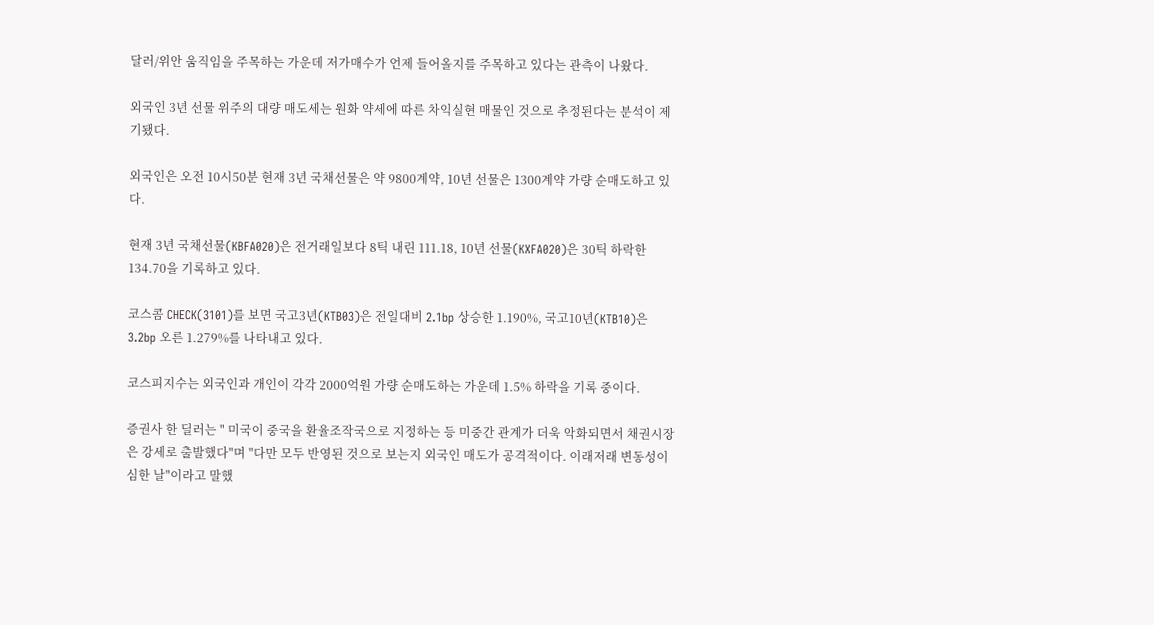달러/위안 움직임을 주목하는 가운데 저가매수가 언제 들어올지를 주목하고 있다는 관측이 나왔다.

외국인 3년 선물 위주의 대량 매도세는 원화 약세에 따른 차익실현 매물인 것으로 추정된다는 분석이 제기됐다.

외국인은 오전 10시50분 현재 3년 국채선물은 약 9800계약, 10년 선물은 1300계약 가량 순매도하고 있다.

현재 3년 국채선물(KBFA020)은 전거래일보다 8틱 내린 111.18, 10년 선물(KXFA020)은 30틱 하락한 134.70을 기록하고 있다.

코스콤 CHECK(3101)를 보면 국고3년(KTB03)은 전일대비 2.1bp 상승한 1.190%, 국고10년(KTB10)은 3.2bp 오른 1.279%를 나타내고 있다.

코스피지수는 외국인과 개인이 각각 2000억원 가량 순매도하는 가운데 1.5% 하락을 기록 중이다.

증권사 한 딜러는 " 미국이 중국을 환율조작국으로 지정하는 등 미중간 관계가 더욱 악화되면서 채권시장은 강세로 출발했다"며 "다만 모두 반영된 것으로 보는지 외국인 매도가 공격적이다. 이래저래 변동성이 심한 날"이라고 말했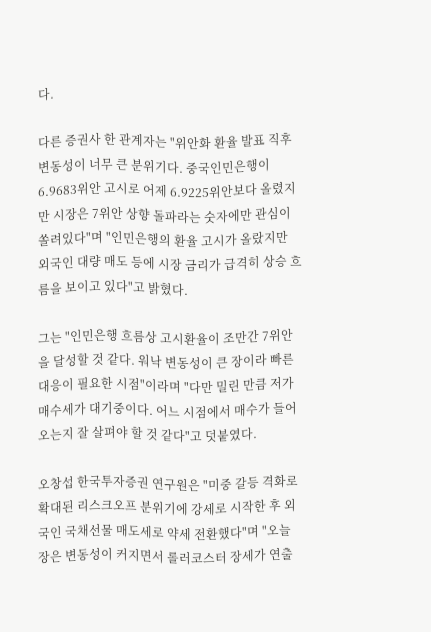다.

다른 증권사 한 관계자는 "위안화 환율 발표 직후 변동성이 너무 큰 분위기다. 중국인민은행이 6.9683위안 고시로 어제 6.9225위안보다 올렸지만 시장은 7위안 상향 돌파라는 숫자에만 관심이 쏠려있다"며 "인민은행의 환율 고시가 올랐지만 외국인 대량 매도 등에 시장 금리가 급격히 상승 흐름을 보이고 있다"고 밝혔다.

그는 "인민은행 흐름상 고시환율이 조만간 7위안을 달성할 것 같다. 워낙 변동성이 큰 장이라 빠른 대응이 필요한 시점"이라며 "다만 밀린 만큼 저가 매수세가 대기중이다. 어느 시점에서 매수가 들어오는지 잘 살펴야 할 것 같다"고 덧붙였다.

오창섭 한국투자증권 연구원은 "미중 갈등 격화로 확대된 리스크오프 분위기에 강세로 시작한 후 외국인 국채선물 매도세로 약세 전환했다"며 "오늘 장은 변동성이 커지면서 롤러코스터 장세가 연출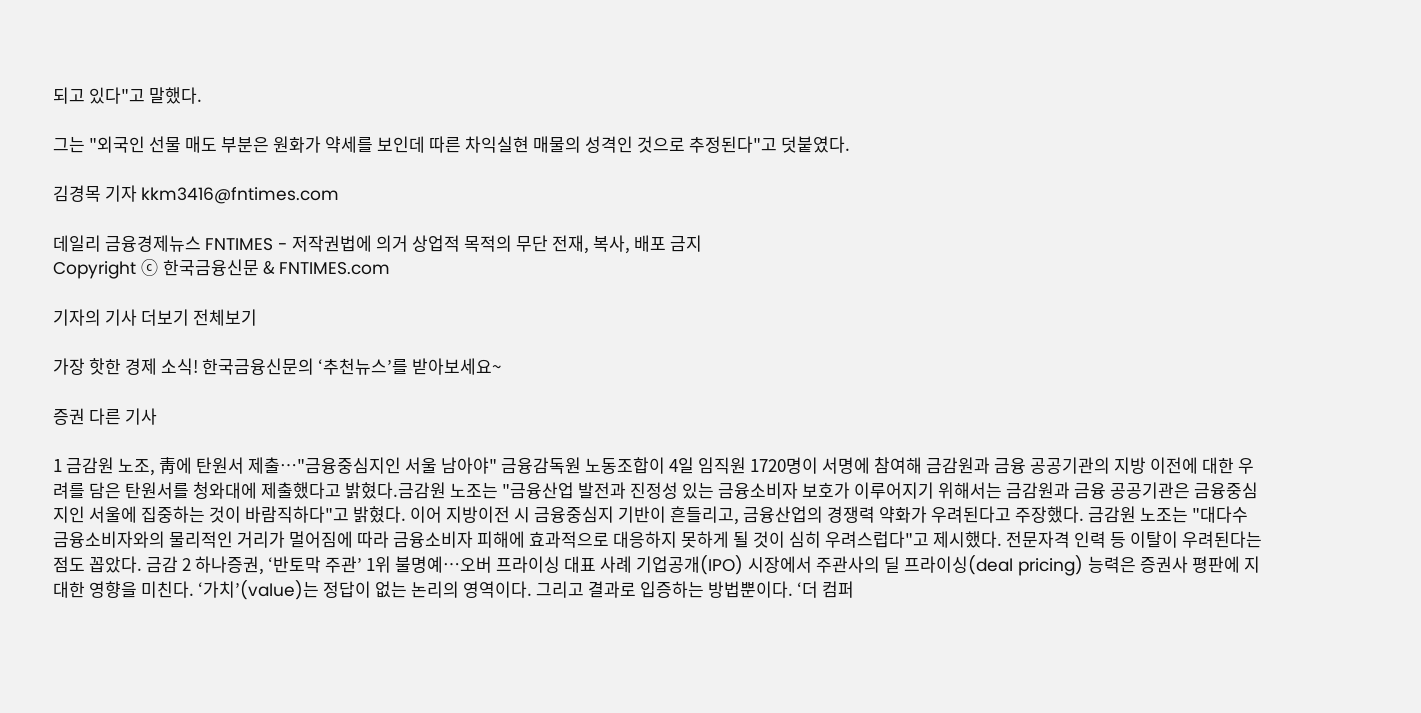되고 있다"고 말했다.

그는 "외국인 선물 매도 부분은 원화가 약세를 보인데 따른 차익실현 매물의 성격인 것으로 추정된다"고 덧붙였다.

김경목 기자 kkm3416@fntimes.com

데일리 금융경제뉴스 FNTIMES - 저작권법에 의거 상업적 목적의 무단 전재, 복사, 배포 금지
Copyright ⓒ 한국금융신문 & FNTIMES.com

기자의 기사 더보기 전체보기

가장 핫한 경제 소식! 한국금융신문의 ‘추천뉴스’를 받아보세요~

증권 다른 기사

1 금감원 노조, 靑에 탄원서 제출…"금융중심지인 서울 남아야" 금융감독원 노동조합이 4일 임직원 1720명이 서명에 참여해 금감원과 금융 공공기관의 지방 이전에 대한 우려를 담은 탄원서를 청와대에 제출했다고 밝혔다.금감원 노조는 "금융산업 발전과 진정성 있는 금융소비자 보호가 이루어지기 위해서는 금감원과 금융 공공기관은 금융중심지인 서울에 집중하는 것이 바람직하다"고 밝혔다. 이어 지방이전 시 금융중심지 기반이 흔들리고, 금융산업의 경쟁력 약화가 우려된다고 주장했다. 금감원 노조는 "대다수 금융소비자와의 물리적인 거리가 멀어짐에 따라 금융소비자 피해에 효과적으로 대응하지 못하게 될 것이 심히 우려스럽다"고 제시했다. 전문자격 인력 등 이탈이 우려된다는 점도 꼽았다. 금감 2 하나증권, ‘반토막 주관’ 1위 불명예…오버 프라이싱 대표 사례 기업공개(IPO) 시장에서 주관사의 딜 프라이싱(deal pricing) 능력은 증권사 평판에 지대한 영향을 미친다. ‘가치’(value)는 정답이 없는 논리의 영역이다. 그리고 결과로 입증하는 방법뿐이다. ‘더 컴퍼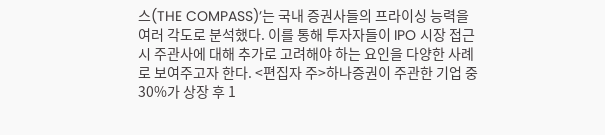스(THE COMPASS)’는 국내 증권사들의 프라이싱 능력을 여러 각도로 분석했다. 이를 통해 투자자들이 IPO 시장 접근 시 주관사에 대해 추가로 고려해야 하는 요인을 다양한 사례로 보여주고자 한다. <편집자 주>하나증권이 주관한 기업 중 30%가 상장 후 1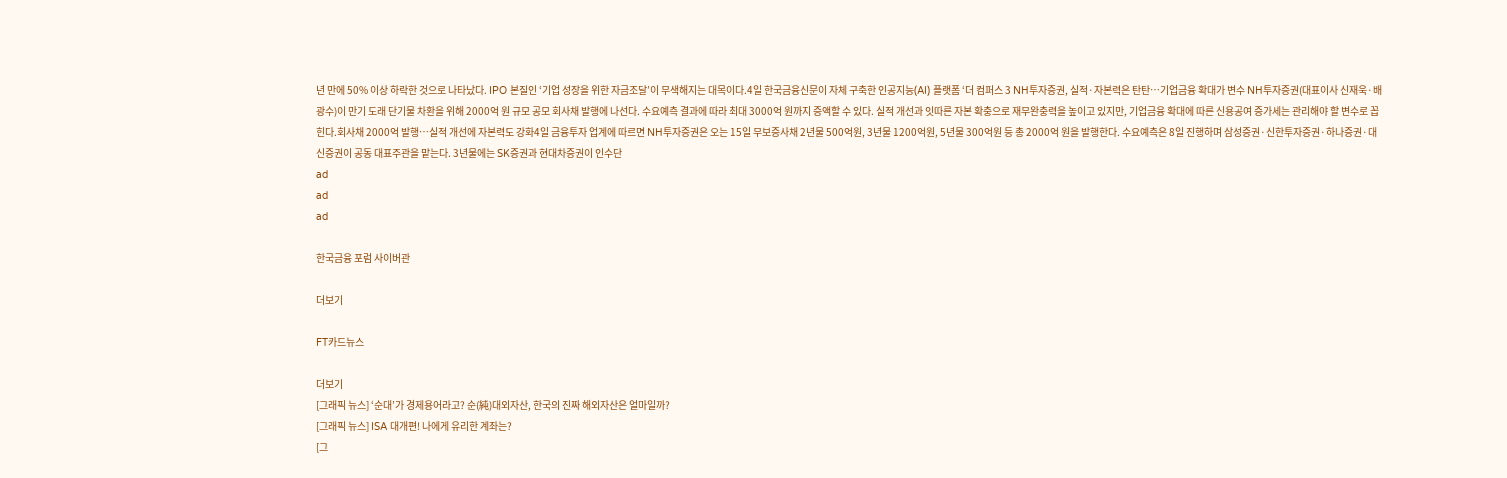년 만에 50% 이상 하락한 것으로 나타났다. IPO 본질인 ‘기업 성장을 위한 자금조달’이 무색해지는 대목이다.4일 한국금융신문이 자체 구축한 인공지능(AI) 플랫폼 ‘더 컴퍼스 3 NH투자증권, 실적·자본력은 탄탄…기업금융 확대가 변수 NH투자증권(대표이사 신재욱·배광수)이 만기 도래 단기물 차환을 위해 2000억 원 규모 공모 회사채 발행에 나선다. 수요예측 결과에 따라 최대 3000억 원까지 증액할 수 있다. 실적 개선과 잇따른 자본 확충으로 재무완충력을 높이고 있지만, 기업금융 확대에 따른 신용공여 증가세는 관리해야 할 변수로 꼽힌다.회사채 2000억 발행…실적 개선에 자본력도 강화4일 금융투자 업계에 따르면 NH투자증권은 오는 15일 무보증사채 2년물 500억원, 3년물 1200억원, 5년물 300억원 등 총 2000억 원을 발행한다. 수요예측은 8일 진행하며 삼성증권·신한투자증권·하나증권·대신증권이 공동 대표주관을 맡는다. 3년물에는 SK증권과 현대차증권이 인수단
ad
ad
ad

한국금융 포럼 사이버관

더보기

FT카드뉴스

더보기
[그래픽 뉴스] ‘순대’가 경제용어라고? 순(純)대외자산, 한국의 진짜 해외자산은 얼마일까?
[그래픽 뉴스] ISA 대개편! 나에게 유리한 계좌는?
[그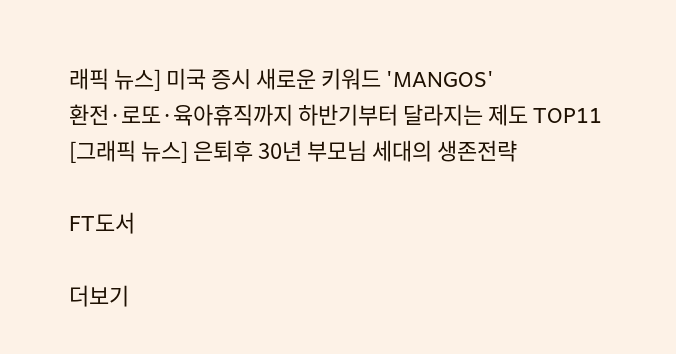래픽 뉴스] 미국 증시 새로운 키워드 'MANGOS'
환전·로또·육아휴직까지 하반기부터 달라지는 제도 TOP11
[그래픽 뉴스] 은퇴후 30년 부모님 세대의 생존전략

FT도서

더보기